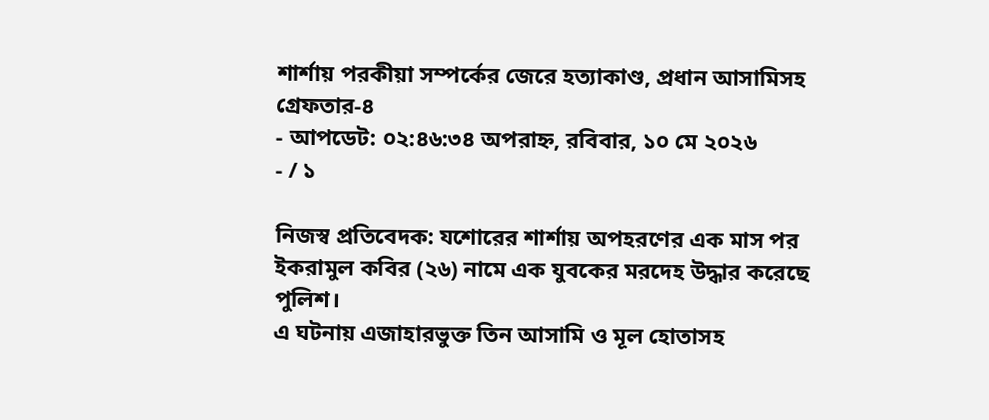শার্শায় পরকীয়া সম্পর্কের জেরে হত্যাকাণ্ড, প্রধান আসামিসহ গ্রেফতার-৪
- আপডেট: ০২:৪৬:৩৪ অপরাহ্ন, রবিবার, ১০ মে ২০২৬
- / ১

নিজস্ব প্রতিবেদক: যশোরের শার্শায় অপহরণের এক মাস পর ইকরামুল কবির (২৬) নামে এক যুবকের মরদেহ উদ্ধার করেছে পুলিশ।
এ ঘটনায় এজাহারভুক্ত তিন আসামি ও মূল হোতাসহ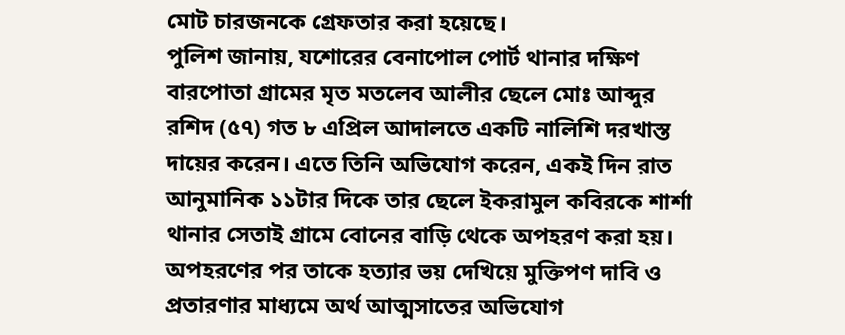মোট চারজনকে গ্রেফতার করা হয়েছে।
পুলিশ জানায়, যশোরের বেনাপোল পোর্ট থানার দক্ষিণ বারপোতা গ্রামের মৃত মতলেব আলীর ছেলে মোঃ আব্দুর রশিদ (৫৭) গত ৮ এপ্রিল আদালতে একটি নালিশি দরখাস্ত দায়ের করেন। এতে তিনি অভিযোগ করেন, একই দিন রাত আনুমানিক ১১টার দিকে তার ছেলে ইকরামুল কবিরকে শার্শা থানার সেতাই গ্রামে বোনের বাড়ি থেকে অপহরণ করা হয়। অপহরণের পর তাকে হত্যার ভয় দেখিয়ে মুক্তিপণ দাবি ও প্রতারণার মাধ্যমে অর্থ আত্মসাতের অভিযোগ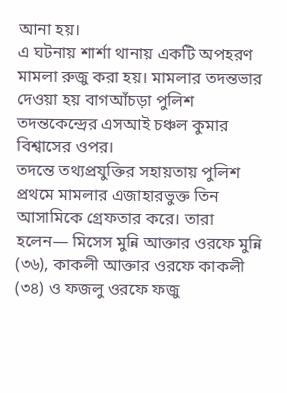আনা হয়।
এ ঘটনায় শার্শা থানায় একটি অপহরণ মামলা রুজু করা হয়। মামলার তদন্তভার দেওয়া হয় বাগআঁচড়া পুলিশ তদন্তকেন্দ্রের এসআই চঞ্চল কুমার বিশ্বাসের ওপর।
তদন্তে তথ্যপ্রযুক্তির সহায়তায় পুলিশ প্রথমে মামলার এজাহারভুক্ত তিন আসামিকে গ্রেফতার করে। তারা হলেন— মিসেস মুন্নি আক্তার ওরফে মুন্নি (৩৬), কাকলী আক্তার ওরফে কাকলী (৩৪) ও ফজলু ওরফে ফজু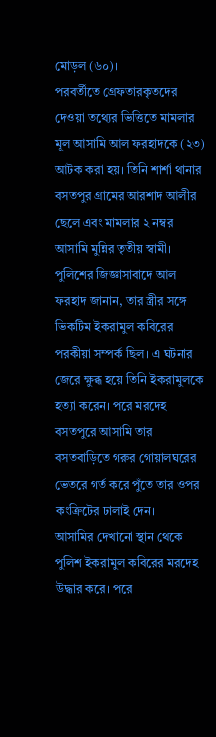মোড়ল (৬০)।
পরবর্তীতে গ্রেফতারকৃতদের দেওয়া তথ্যের ভিত্তিতে মামলার মূল আসামি আল ফরহাদকে (২৩) আটক করা হয়। তিনি শার্শা থানার বসতপুর গ্রামের আরশাদ আলীর ছেলে এবং মামলার ২ নম্বর আসামি মুন্নির তৃতীয় স্বামী।
পুলিশের জিজ্ঞাসাবাদে আল ফরহাদ জানান, তার স্ত্রীর সঙ্গে ভিকটিম ইকরামুল কবিরের পরকীয়া সম্পর্ক ছিল। এ ঘটনার জেরে ক্ষুব্ধ হয়ে তিনি ইকরামুলকে হত্যা করেন। পরে মরদেহ বসতপুরে আসামি তার বসতবাড়িতে গরুর গোয়ালঘরের ভেতরে গর্ত করে পুঁতে তার ওপর কংক্রিটের ঢালাই দেন।
আসামির দেখানো স্থান থেকে পুলিশ ইকরামুল কবিরের মরদেহ উদ্ধার করে। পরে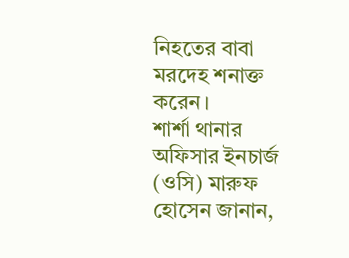নিহতের বাবা মরদেহ শনাক্ত করেন।
শার্শা থানার অফিসার ইনচার্জ (ওসি) মারুফ হোসেন জানান,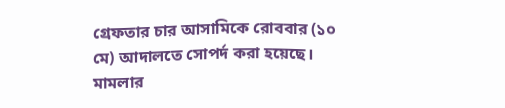গ্রেফতার চার আসামিকে রোববার (১০ মে) আদালতে সোপর্দ করা হয়েছে। মামলার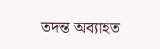তদন্ত অব্যাহত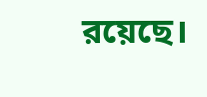রয়েছে।